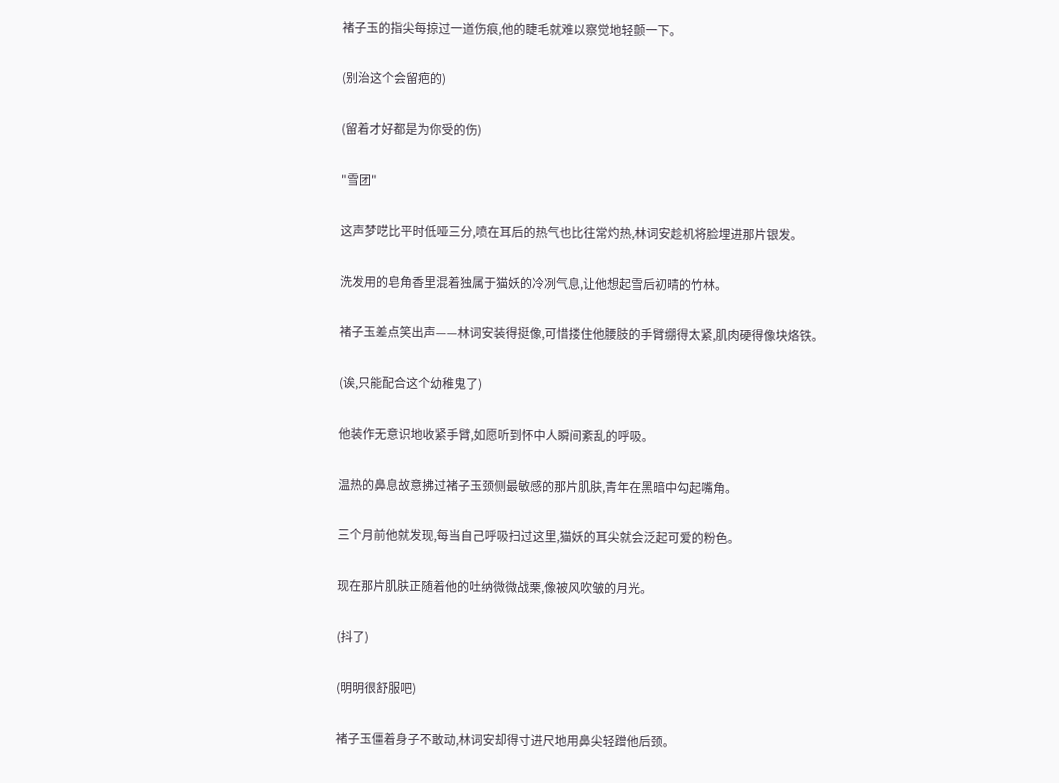褚子玉的指尖每掠过一道伤痕,他的睫毛就难以察觉地轻颤一下。

(别治这个会留疤的)

(留着才好都是为你受的伤)

"雪团"

这声梦呓比平时低哑三分,喷在耳后的热气也比往常灼热,林词安趁机将脸埋进那片银发。

洗发用的皂角香里混着独属于猫妖的冷冽气息,让他想起雪后初晴的竹林。

褚子玉差点笑出声——林词安装得挺像,可惜搂住他腰肢的手臂绷得太紧,肌肉硬得像块烙铁。

(诶,只能配合这个幼稚鬼了)

他装作无意识地收紧手臂,如愿听到怀中人瞬间紊乱的呼吸。

温热的鼻息故意拂过褚子玉颈侧最敏感的那片肌肤,青年在黑暗中勾起嘴角。

三个月前他就发现,每当自己呼吸扫过这里,猫妖的耳尖就会泛起可爱的粉色。

现在那片肌肤正随着他的吐纳微微战栗,像被风吹皱的月光。

(抖了)

(明明很舒服吧)

褚子玉僵着身子不敢动,林词安却得寸进尺地用鼻尖轻蹭他后颈。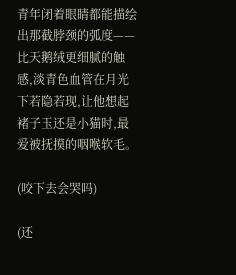青年闭着眼睛都能描绘出那截脖颈的弧度——比天鹅绒更细腻的触感,淡青色血管在月光下若隐若现,让他想起褚子玉还是小猫时,最爱被抚摸的咽喉软毛。

(咬下去会哭吗)

(还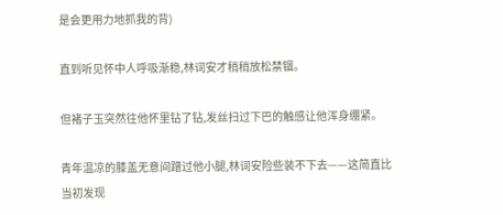是会更用力地抓我的背)

直到听见怀中人呼吸渐稳,林词安才稍稍放松禁锢。

但褚子玉突然往他怀里钻了钻,发丝扫过下巴的触感让他浑身绷紧。

青年温凉的膝盖无意间蹭过他小腿,林词安险些装不下去——这简直比当初发现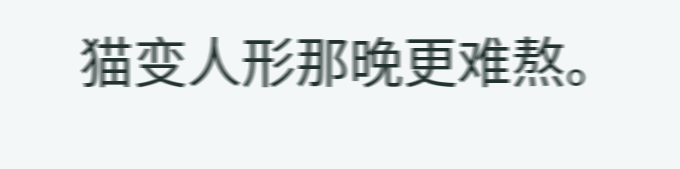猫变人形那晚更难熬。